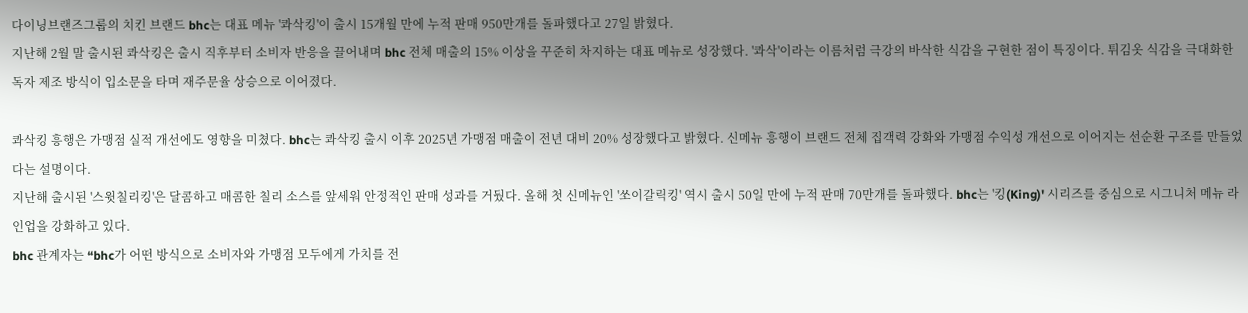다이닝브랜즈그룹의 치킨 브랜드 bhc는 대표 메뉴 '콰삭킹'이 출시 15개월 만에 누적 판매 950만개를 돌파했다고 27일 밝혔다.
지난해 2월 말 출시된 콰삭킹은 출시 직후부터 소비자 반응을 끌어내며 bhc 전체 매출의 15% 이상을 꾸준히 차지하는 대표 메뉴로 성장했다. '콰삭'이라는 이름처럼 극강의 바삭한 식감을 구현한 점이 특징이다. 튀김옷 식감을 극대화한 독자 제조 방식이 입소문을 타며 재주문율 상승으로 이어졌다.

콰삭킹 흥행은 가맹점 실적 개선에도 영향을 미쳤다. bhc는 콰삭킹 출시 이후 2025년 가맹점 매출이 전년 대비 20% 성장했다고 밝혔다. 신메뉴 흥행이 브랜드 전체 집객력 강화와 가맹점 수익성 개선으로 이어지는 선순환 구조를 만들었다는 설명이다.
지난해 출시된 '스윗칠리킹'은 달콤하고 매콤한 칠리 소스를 앞세워 안정적인 판매 성과를 거뒀다. 올해 첫 신메뉴인 '쏘이갈릭킹' 역시 출시 50일 만에 누적 판매 70만개를 돌파했다. bhc는 '킹(King)' 시리즈를 중심으로 시그니처 메뉴 라인업을 강화하고 있다.
bhc 관계자는 “bhc가 어떤 방식으로 소비자와 가맹점 모두에게 가치를 전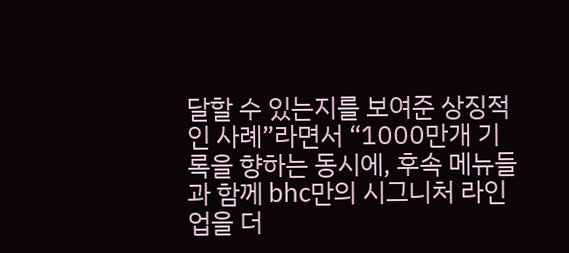달할 수 있는지를 보여준 상징적인 사례”라면서 “1000만개 기록을 향하는 동시에, 후속 메뉴들과 함께 bhc만의 시그니처 라인업을 더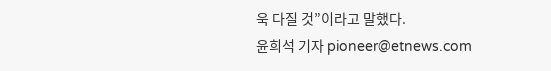욱 다질 것”이라고 말했다.
윤희석 기자 pioneer@etnews.com